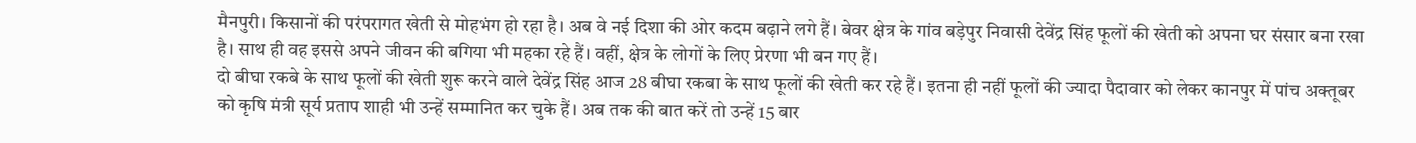मैनपुरी। किसानों की परंपरागत खेती से मोहभंग हो रहा है। अब वे नई दिशा की ओर कदम बढ़ाने लगे हैं। बेवर क्षेत्र के गांव बड़ेपुर निवासी देवेंद्र सिंह फूलों की खेती को अपना घर संसार बना रखा है। साथ ही वह इससे अपने जीवन की बगिया भी महका रहे हैं। वहीं, क्षेत्र के लोगों के लिए प्रेरणा भी बन गए हैं।
दो बीघा रकबे के साथ फूलों की खेती शुरू करने वाले देवेंद्र सिंह आज 28 बीघा रकबा के साथ फूलों की खेती कर रहे हैं। इतना ही नहीं फूलों की ज्यादा पैदावार को लेकर कानपुर में पांच अक्तूबर को कृषि मंत्री सूर्य प्रताप शाही भी उन्हें सम्मानित कर चुके हैं। अब तक की बात करें तो उन्हें 15 बार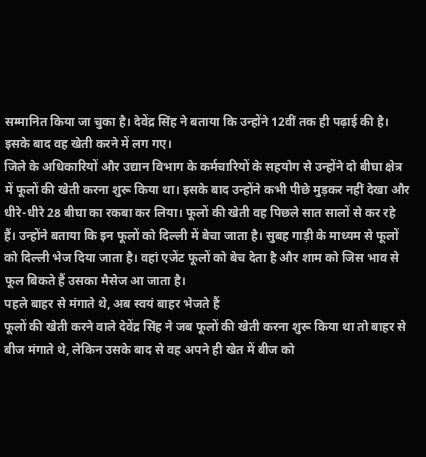सम्मानित किया जा चुका है। देवेंद्र सिंह ने बताया कि उन्होंने 12वीं तक ही पढ़ाई की है। इसके बाद वह खेती करने में लग गए।
जिले के अधिकारियों और उद्यान विभाग के कर्मचारियों के सहयोग से उन्होंने दो बीघा क्षेत्र में फूलों की खेती करना शुरू किया था। इसके बाद उन्होंने कभी पीछे मुड़कर नहीं देखा और धीरे-धीरे 28 बीघा का रकबा कर लिया। फूलों की खेती वह पिछले सात सालों से कर रहे हैं। उन्होंने बताया कि इन फूलों को दिल्ली में बेचा जाता है। सुबह गाड़ी के माध्यम से फूलों को दिल्ली भेज दिया जाता है। वहां एजेंट फूलों को बेच देता है और शाम को जिस भाव से फूल बिकते हैं उसका मैसेज आ जाता है।
पहले बाहर से मंगाते थे, अब स्वयं बाहर भेजते हैं
फूलों की खेती करने वाले देवेंद्र सिंह ने जब फूलों की खेती करना शुरू किया था तो बाहर से बीज मंगाते थे, लेकिन उसके बाद से वह अपने ही खेत में बीज को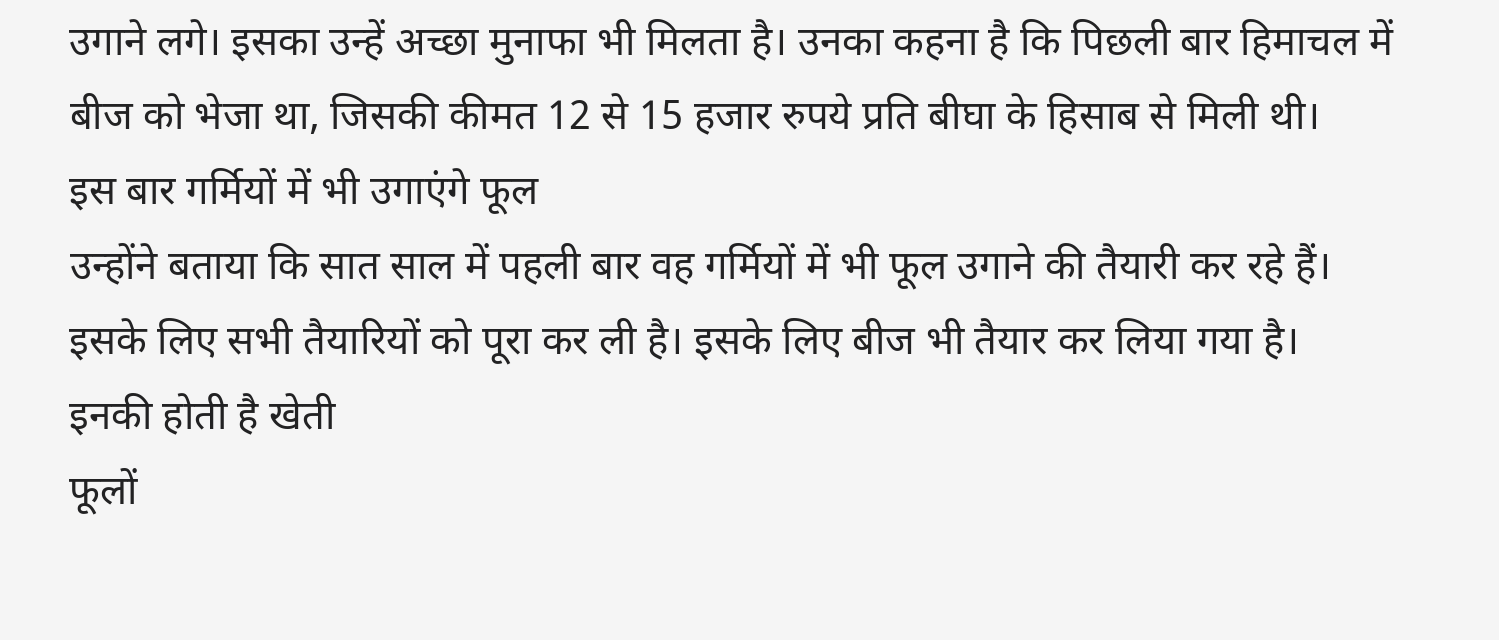उगाने लगे। इसका उन्हें अच्छा मुनाफा भी मिलता है। उनका कहना है कि पिछली बार हिमाचल में बीज को भेजा था, जिसकी कीमत 12 से 15 हजार रुपये प्रति बीघा के हिसाब से मिली थी।
इस बार गर्मियों में भी उगाएंगे फूल
उन्होंने बताया कि सात साल में पहली बार वह गर्मियों में भी फूल उगाने की तैयारी कर रहे हैं। इसके लिए सभी तैयारियों को पूरा कर ली है। इसके लिए बीज भी तैयार कर लिया गया है।
इनकी होती है खेती
फूलों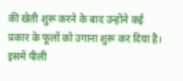की खेती शुरू करने के बाद उन्होंने कई प्रकार के फूलों को उगाना शुरू कर दिया है। इसमें पीली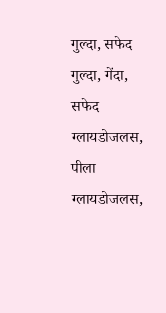गुल्दा, सफेद गुल्दा, गेंदा, सफेद ग्लायडोजलस, पीला ग्लायडोजलस,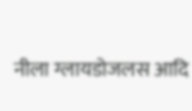नीला ग्लायडोजलस आदि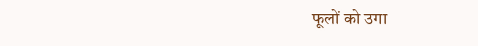फूलों को उगा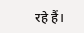रहे हैं।